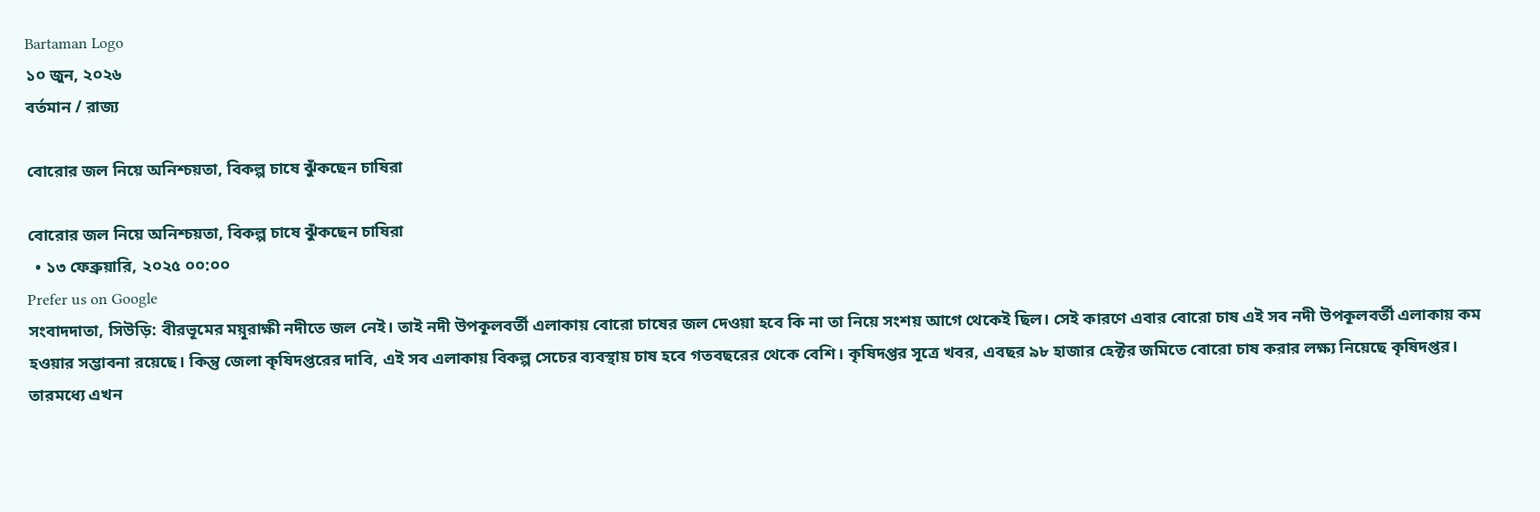Bartaman Logo
১০ জুন, ২০২৬
বর্তমান / রাজ্য

বোরোর জল নিয়ে অনিশ্চয়তা, বিকল্প চাষে ঝুঁকছেন চাষিরা

বোরোর জল নিয়ে অনিশ্চয়তা, বিকল্প চাষে ঝুঁকছেন চাষিরা
  • ১৩ ফেব্রুয়ারি, ২০২৫ ০০:০০
Prefer us on Google
সংবাদদাতা, সিউড়ি: বীরভূমের ময়ূরাক্ষী নদীতে জল নেই। তাই নদী উপকূলবর্তী এলাকায় বোরো চাষের জল দেওয়া হবে কি না তা নিয়ে সংশয় আগে থেকেই ছিল। সেই কারণে এবার বোরো চাষ এই সব নদী উপকূলবর্তী এলাকায় কম হওয়ার সম্ভাবনা রয়েছে। কিন্তু জেলা কৃষিদপ্তরের দাবি, এই সব এলাকায় বিকল্প সেচের ব্যবস্থায় চাষ হবে গতবছরের থেকে বেশি। কৃষিদপ্তর সূত্রে খবর, এবছর ৯৮ হাজার হেক্টর জমিতে বোরো চাষ করার লক্ষ্য নিয়েছে কৃষিদপ্তর। তারমধ্যে এখন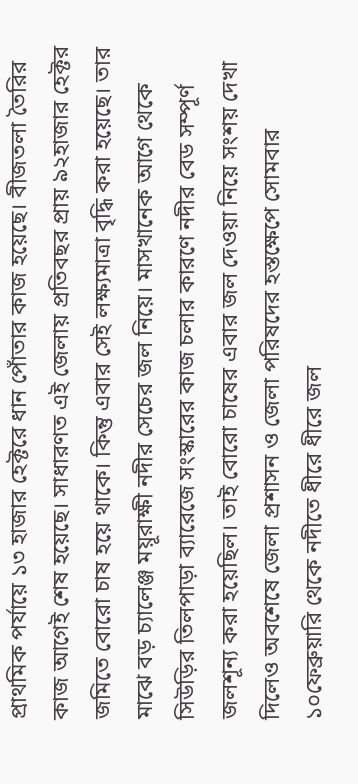প্রাথমিক পর্যায়ে ১৩ হাজার হেক্টরে ধান পোঁতার কাজ হয়েছে। বীজতলা তৈরির কাজ আগেই শেষ হয়েছে। সাধারণত এই জেলায় প্রতিবছর প্রায় ৯২হাজার হেক্টর জমিতে বোরো চাষ হয়ে থাকে। কিন্তু এবার সেই লক্ষ্যমাত্রা বৃদ্ধি করা হয়েছে। তার মাঝে বড় চ্যালেঞ্জ ময়ূরাক্ষী নদীর সেচের জল নিয়ে। মাসখানেক আগে থেকে সিউড়ির তিলপাড়া ব্যারেজে সংস্কারের কাজ চলার কারণে নদীর বেড সম্পূর্ণ জলশূন্য করা হয়েছিল। তাই বোরো চাষের এবার জল দেওয়া নিয়ে সংশয় দেখা দিলেও অবশেষে জেলা প্রশাসন ও জেলা পরিষদের হস্তক্ষেপে সোমবার ১০ফেব্রুয়ারি থেকে নদীতে ধীরে ধীরে জল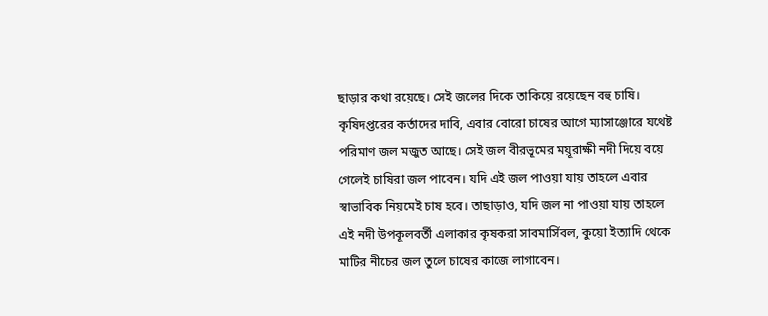ছাড়ার কথা রয়েছে। সেই জলের দিকে তাকিয়ে রয়েছেন বহু চাষি। কৃষিদপ্তরের কর্তাদের দাবি, এবার বোরো চাষের আগে ম্যাসাঞ্জোরে যথেষ্ট পরিমাণ জল মজুত আছে। সেই জল বীরভূমের ময়ূরাক্ষী নদী দিয়ে বয়ে গেলেই চাষিরা জল পাবেন। যদি এই জল পাওয়া যায় তাহলে এবার স্বাভাবিক নিয়মেই চাষ হবে। তাছাড়াও, যদি জল না পাওয়া যায় তাহলে এই নদী উপকূলবর্তী এলাকার কৃষকরা সাবমার্সিবল, কুয়ো ইত্যাদি থেকে মাটির নীচের জল তুলে চাষের কাজে লাগাবেন।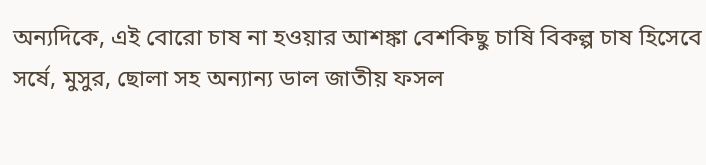অন্যদিকে, এই বোরো চাষ না হওয়ার আশঙ্কা বেশকিছু চাষি বিকল্প চাষ হিসেবে সর্ষে, মুসুর, ছোলা সহ অন্যান্য ডাল জাতীয় ফসল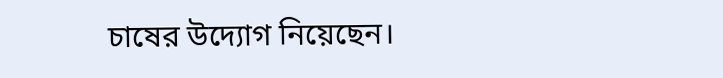চাষের উদ্যোগ নিয়েছেন।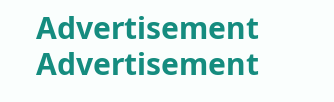Advertisement
Advertisement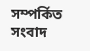সম্পর্কিত সংবাদ